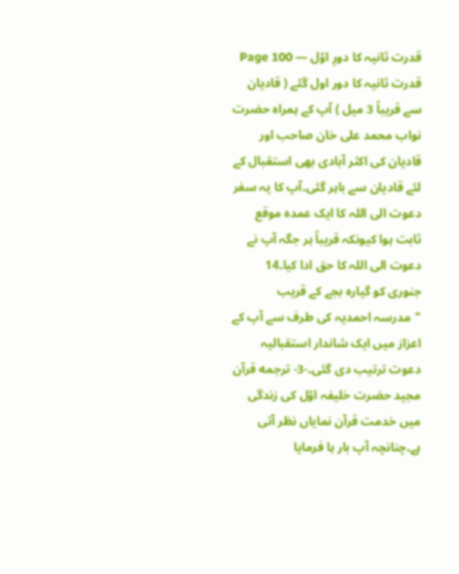قدرت ثانیہ کا دورِ اوّل — Page 100
قدرت ثانیہ کا دور اول گئے ( قادیان سے قریباً 3 میل ) آپ کے ہمراہ حضرت نواب محمد علی خان صاحب اور قادیان کی اکثر آبادی بھی استقبال کے لئے قادیان سے باہر گئی۔آپ کا یہ سفر دعوت الی اللہ کا ایک عمدہ موقع ثابت ہوا کیونکہ قریباً ہر جگہ آپ نے دعوت الی اللہ کا حق ادا کیا۔14 جنوری کو گیارہ بجے کے قریب "مدرسہ احمدیہ کی طرف سے آپ کے اعزاز میں ایک شاندار استقبالیہ دعوت ترتیب دی گئی۔-3- ترجمه قرآن مجید حضرت خلیفہ اوّل کی زندگی میں خدمت قرآن نمایاں نظر آتی ہے۔چنانچہ آپ بار ہا فرمایا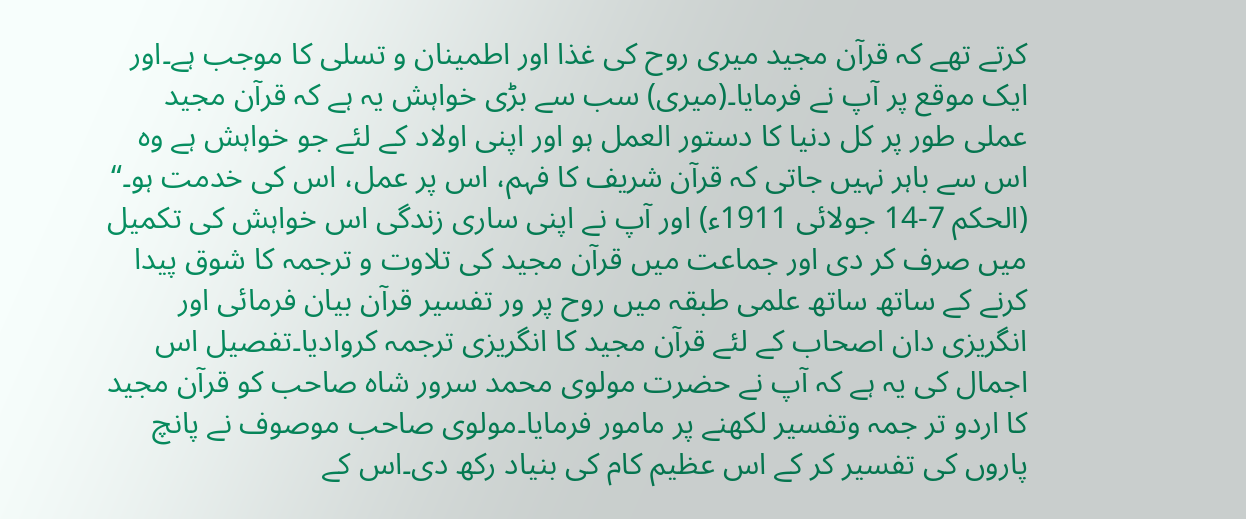کرتے تھے کہ قرآن مجید میری روح کی غذا اور اطمینان و تسلی کا موجب ہے۔اور ایک موقع پر آپ نے فرمایا۔(میری) سب سے بڑی خواہش یہ ہے کہ قرآن مجید عملی طور پر کل دنیا کا دستور العمل ہو اور اپنی اولاد کے لئے جو خواہش ہے وہ اس سے باہر نہیں جاتی کہ قرآن شریف کا فہم، اس پر عمل، اس کی خدمت ہو۔“ (الحکم 7-14 جولائی 1911ء) اور آپ نے اپنی ساری زندگی اس خواہش کی تکمیل میں صرف کر دی اور جماعت میں قرآن مجید کی تلاوت و ترجمہ کا شوق پیدا کرنے کے ساتھ ساتھ علمی طبقہ میں روح پر ور تفسیر قرآن بیان فرمائی اور انگریزی دان اصحاب کے لئے قرآن مجید کا انگریزی ترجمہ کروادیا۔تفصیل اس اجمال کی یہ ہے کہ آپ نے حضرت مولوی محمد سرور شاہ صاحب کو قرآن مجید کا اردو تر جمہ وتفسیر لکھنے پر مامور فرمایا۔مولوی صاحب موصوف نے پانچ پاروں کی تفسیر کر کے اس عظیم کام کی بنیاد رکھ دی۔اس کے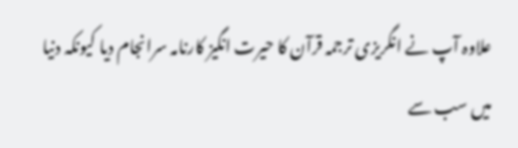علاوہ آپ نے انگریزی ترجمہ قرآن کا حیرت انگیز کارنامہ سرانجام دیا کیونکہ دنیا میں سب سے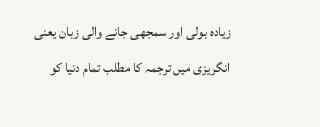زیادہ بولی اور سمجھی جانے والی زبان یعنی انگریزی میں ترجمہ کا مطلب تمام دنیا کو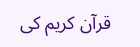قرآن کریم کی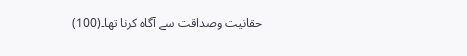حقانیت وصداقت سے آگاہ کرنا تھا۔(100)